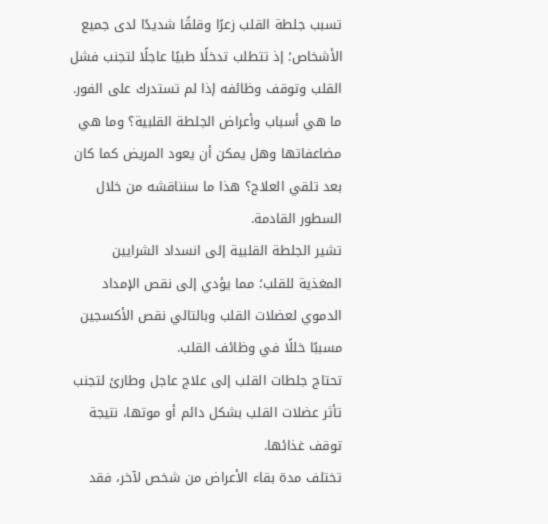تسبب جلطة القلب زعرًا وقلقًا شديدًا لدى جميع الأشخاص؛ إذ تتطلب تدخلًا طبيًا عاجلًا لتجنب فشل القلب وتوقف وظائفه إذا لم تستدرك على الفور.
ما هي أسباب وأعراض الجلطة القلبية؟ وما هي مضاعفاتها وهل يمكن أن يعود المريض كما كان بعد تلقي العلاج؟ هذا ما سنناقشه من خلال السطور القادمة.
تشير الجلطة القلبية إلى انسداد الشرايين المغذية للقلب؛ مما يؤدي إلى نقص الإمداد الدموي لعضلات القلب وبالتالي نقص الأكسجين مسببًا خللًا في وظائف القلب.
تحتاج جلطات القلب إلى علاج عاجل وطارئ لتجنب تأثر عضلات القلب بشكل دائم أو موتها، نتيجة توقف غذائها.
تختلف مدة بقاء الأعراض من شخص لآخر، فقد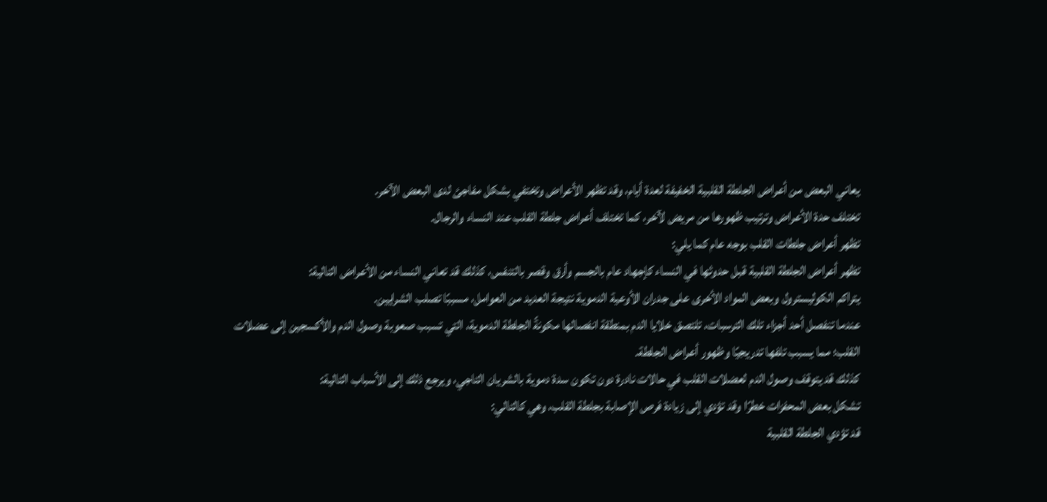يعاني البعض من أعراض الجلطة القلبية الخفيفة لعدة أيام، وقد تظهر الأعراض وتختفي بشكل مفاجئ لدى البعض الآخر.
تختلف حدة الأعراض وترتيب ظهورها من مريض لآخر، كما تختلف أعراض جلطة القلب عند النساء والرجال.
تظهر أعراض جلطات القلب بوجه عام كما يلي:
تظهر أعراض الجلطة القلبية قبل حدوثها في النساء كإجهاد عام بالجسم وأرق وقصر بالتنفس، كذلك قد تعاني النساء من الأعراض التالية:
يتراكم الكوليسترول وبعض المواد الأخرى على جدران الأوعية الدموية نتيجة العديد من العوامل، مسببًا تصلب الشرايين.
عندما تنفصل أحد أجزاء تلك الترسبات، تلتصق خلايا الدم بمنطقة انفصالها مكونةً الجلطة الدموية، التي تسبب صعوبة وصول الدم والأكسجين إلى عضلات القلب؛ مما يسبب تلفها تدريجيًا وظهور أعراض الجلطة.
كذلك قد يتوقف وصول الدم لعضلات القلب في حالات نادرة دون تكون سدة دموية بالشريان التاجي، ويرجع ذلك إلى الأسباب التالية:
تشكل بعض المحفزات خطرًا وقد تؤدي إلى زيادة فرص الإصابة بجلطة القلب، وهي كالتالي:
قد تؤدي الجلطة القلبية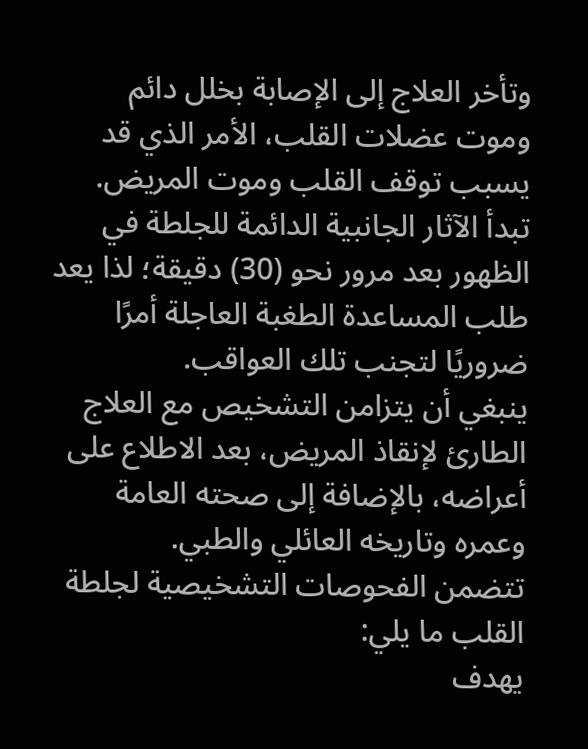وتأخر العلاج إلى الإصابة بخلل دائم وموت عضلات القلب، الأمر الذي قد يسبب توقف القلب وموت المريض.
تبدأ الآثار الجانبية الدائمة للجلطة في الظهور بعد مرور نحو (30) دقيقة؛ لذا يعد طلب المساعدة الطغبة العاجلة أمرًا ضروريًا لتجنب تلك العواقب.
ينبغي أن يتزامن التشخيص مع العلاج الطارئ لإنقاذ المريض، بعد الاطلاع على أعراضه، بالإضافة إلى صحته العامة وعمره وتاريخه العائلي والطبي.
تتضمن الفحوصات التشخيصية لجلطة القلب ما يلي:
يهدف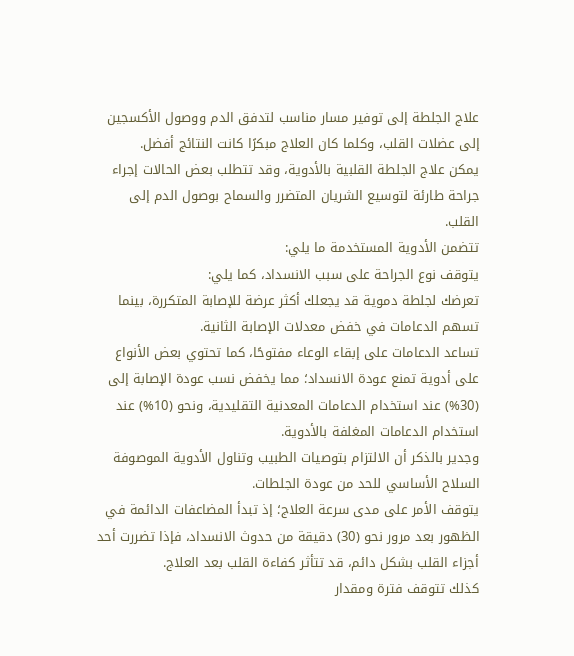علاج الجلطة إلى توفير مسار مناسب لتدفق الدم ووصول الأكسجين إلى عضلات القلب، وكلما كان العلاج مبكرًا كانت النتائج أفضل.
يمكن علاج الجلطة القلبية بالأدوية، وقد تتطلب بعض الحالات إجراء جراحة طارئة لتوسيع الشريان المتضرر والسماح بوصول الدم إلى القلب.
تتضمن الأدوية المستخدمة ما يلي:
يتوقف نوع الجراحة على سبب الانسداد، كما يلي:
تعرضك لجلطة دموية قد يجعلك أكثر عرضة للإصابة المتكررة، بينما تسهم الدعامات في خفض معدلات الإصابة الثانية.
تساعد الدعامات على إبقاء الوعاء مفتوحًا، كما تحتوي بعض الأنواع على أدوية تمنع عودة الانسداد؛ مما يخفض نسب عودة الإصابة إلى (30%) عند استخدام الدعامات المعدنية التقليدية، ونحو (10%) عند استخدام الدعامات المغلفة بالأدوية.
وجدير بالذكر أن الالتزام بتوصيات الطبيب وتناول الأدوية الموصوفة السلاح الأساسي للحد من عودة الجلطات.
يتوقف الأمر على مدى سرعة العلاج؛ إذ تبدأ المضاعفات الدائمة في الظهور بعد مرور نحو (30) دقيقة من حدوث الانسداد، فإذا تضررت أحد أجزاء القلب بشكل دائم، قد تتأثر كفاءة القلب بعد العلاج.
كذلك تتوقف فترة ومقدار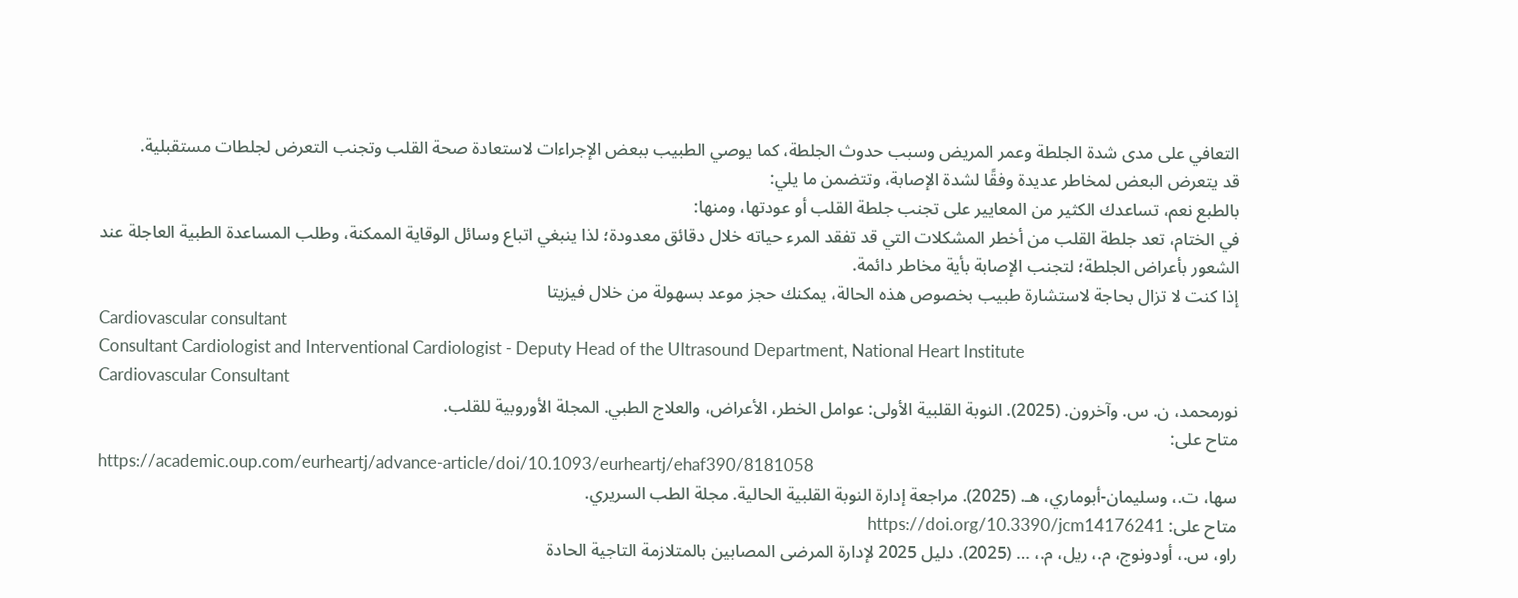التعافي على مدى شدة الجلطة وعمر المريض وسبب حدوث الجلطة، كما يوصي الطبيب ببعض الإجراءات لاستعادة صحة القلب وتجنب التعرض لجلطات مستقبلية.
قد يتعرض البعض لمخاطر عديدة وفقًا لشدة الإصابة، وتتضمن ما يلي:
بالطبع نعم، تساعدك الكثير من المعايير على تجنب جلطة القلب أو عودتها، ومنها:
في الختام، تعد جلطة القلب من أخطر المشكلات التي قد تفقد المرء حياته خلال دقائق معدودة؛ لذا ينبغي اتباع وسائل الوقاية الممكنة، وطلب المساعدة الطبية العاجلة عند الشعور بأعراض الجلطة؛ لتجنب الإصابة بأية مخاطر دائمة.
إذا كنت لا تزال بحاجة لاستشارة طبيب بخصوص هذه الحالة، يمكنك حجز موعد بسهولة من خلال فيزيتا
Cardiovascular consultant
Consultant Cardiologist and Interventional Cardiologist - Deputy Head of the Ultrasound Department, National Heart Institute
Cardiovascular Consultant
نورمحمد، ن. س. وآخرون. (2025). النوبة القلبية الأولى: عوامل الخطر، الأعراض، والعلاج الطبي. المجلة الأوروبية للقلب.
متاح على:
https://academic.oup.com/eurheartj/advance-article/doi/10.1093/eurheartj/ehaf390/8181058
سها، ت.، وسليمان-أبوماري، هـ. (2025). مراجعة إدارة النوبة القلبية الحالية. مجلة الطب السريري.
متاح على: https://doi.org/10.3390/jcm14176241
راو، س.، أودونوج، م.، ريل، م.، … (2025). دليل 2025 لإدارة المرضى المصابين بالمتلازمة التاجية الحادة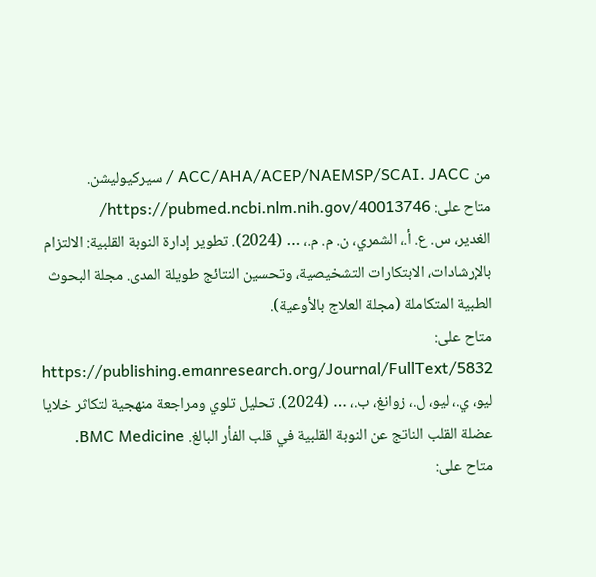من ACC/AHA/ACEP/NAEMSP/SCAI. JACC / سيركيوليشن.
متاح على: https://pubmed.ncbi.nlm.nih.gov/40013746/
الغدير، س. ع. أ.، الشمري، ن. م. م.، … (2024). تطوير إدارة النوبة القلبية: الالتزام بالإرشادات، الابتكارات التشخيصية، وتحسين النتائج طويلة المدى. مجلة البحوث الطبية المتكاملة (مجلة العلاج بالأوعية).
متاح على: https://publishing.emanresearch.org/Journal/FullText/5832
ليو، ي.، ليو، ل.، زوانغ، ب.، … (2024). تحليل تلوي ومراجعة منهجية لتكاثر خلايا عضلة القلب الناتج عن النوبة القلبية في قلب الفأر البالغ. BMC Medicine.
متاح على: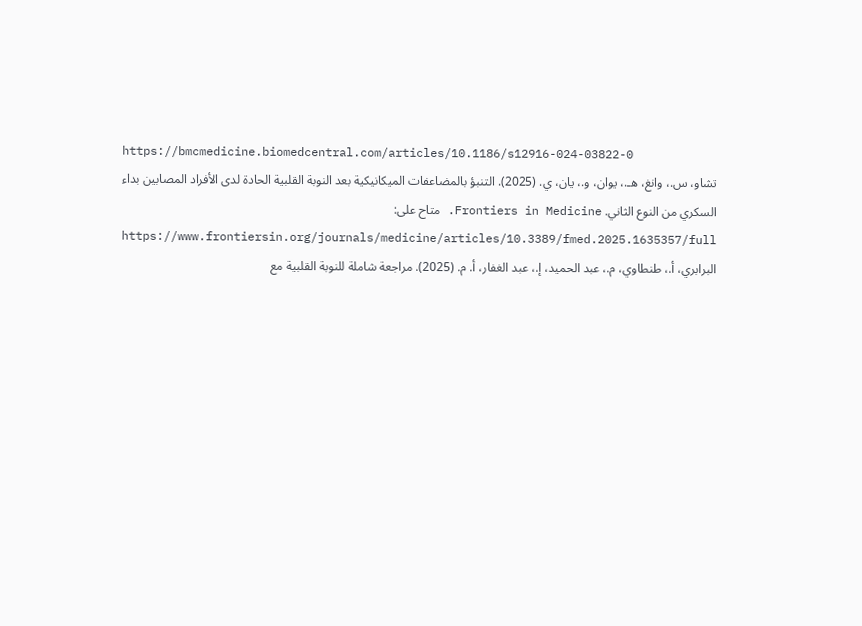https://bmcmedicine.biomedcentral.com/articles/10.1186/s12916-024-03822-0
تشاو، س.، وانغ، هـ.، يوان، و.، يان، ي. (2025). التنبؤ بالمضاعفات الميكانيكية بعد النوبة القلبية الحادة لدى الأفراد المصابين بداء السكري من النوع الثاني. Frontiers in Medicine. متاح على: https://www.frontiersin.org/journals/medicine/articles/10.3389/fmed.2025.1635357/full
البرابري، أ.، طنطاوي، م.، عبد الحميد، إ.، عبد الغفار، أ. م. (2025). مراجعة شاملة للنوبة القلبية مع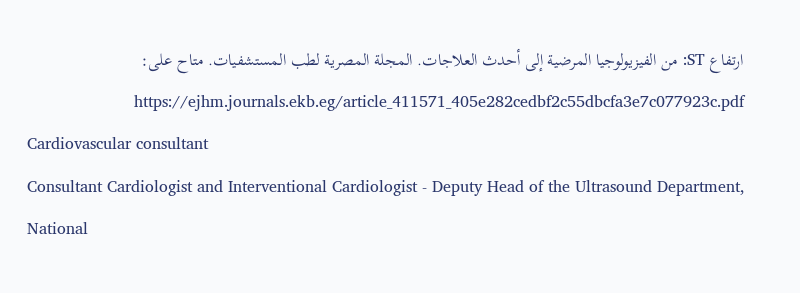ارتفاع ST: من الفيزيولوجيا المرضية إلى أحدث العلاجات. المجلة المصرية لطب المستشفيات. متاح على: https://ejhm.journals.ekb.eg/article_411571_405e282cedbf2c55dbcfa3e7c077923c.pdf
Cardiovascular consultant
Consultant Cardiologist and Interventional Cardiologist - Deputy Head of the Ultrasound Department, National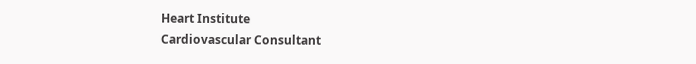Heart Institute
Cardiovascular Consultant